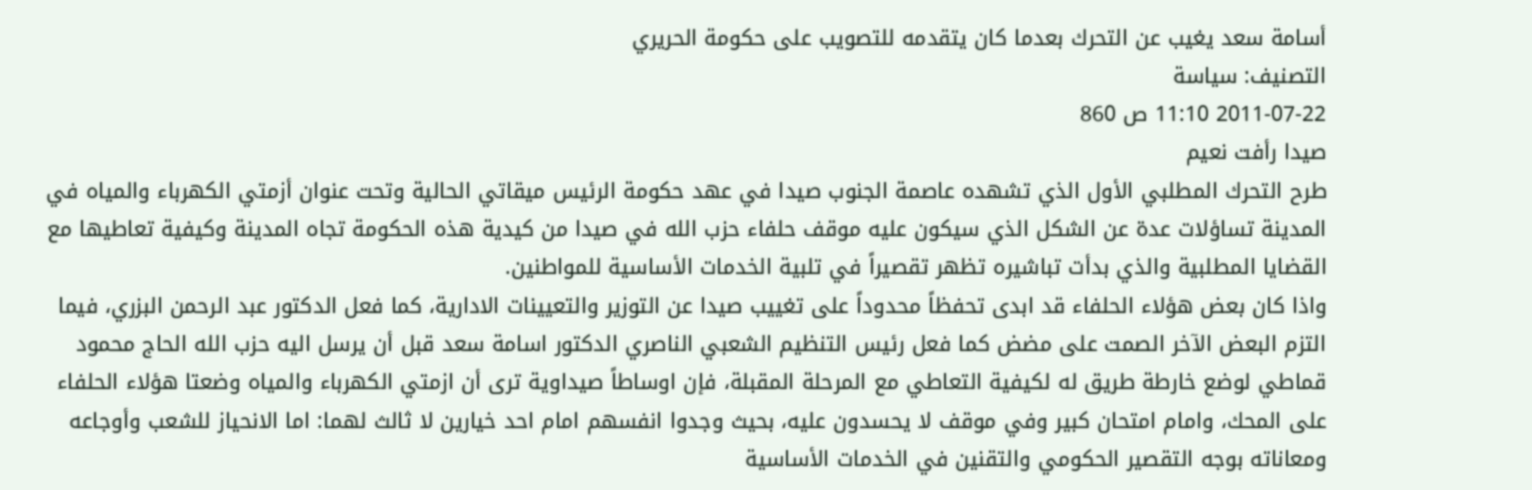أسامة سعد يغيب عن التحرك بعدما كان يتقدمه للتصويب على حكومة الحريري
التصنيف: سياسة
2011-07-22 11:10 ص 860
صيدا رأفت نعيم
طرح التحرك المطلبي الأول الذي تشهده عاصمة الجنوب صيدا في عهد حكومة الرئيس ميقاتي الحالية وتحت عنوان أزمتي الكهرباء والمياه في المدينة تساؤلات عدة عن الشكل الذي سيكون عليه موقف حلفاء حزب الله في صيدا من كيدية هذه الحكومة تجاه المدينة وكيفية تعاطيها مع القضايا المطلبية والذي بدأت تباشيره تظهر تقصيراً في تلبية الخدمات الأساسية للمواطنين.
واذا كان بعض هؤلاء الحلفاء قد ابدى تحفظاً محدوداً على تغييب صيدا عن التوزير والتعيينات الادارية، كما فعل الدكتور عبد الرحمن البزري، فيما التزم البعض الآخر الصمت على مضض كما فعل رئيس التنظيم الشعبي الناصري الدكتور اسامة سعد قبل أن يرسل اليه حزب الله الحاج محمود قماطي لوضع خارطة طريق له لكيفية التعاطي مع المرحلة المقبلة، فإن اوساطاً صيداوية ترى أن ازمتي الكهرباء والمياه وضعتا هؤلاء الحلفاء على المحك، وامام امتحان كبير وفي موقف لا يحسدون عليه، بحيث وجدوا انفسهم امام احد خيارين لا ثالث لهما: اما الانحياز للشعب وأوجاعه ومعاناته بوجه التقصير الحكومي والتقنين في الخدمات الأساسية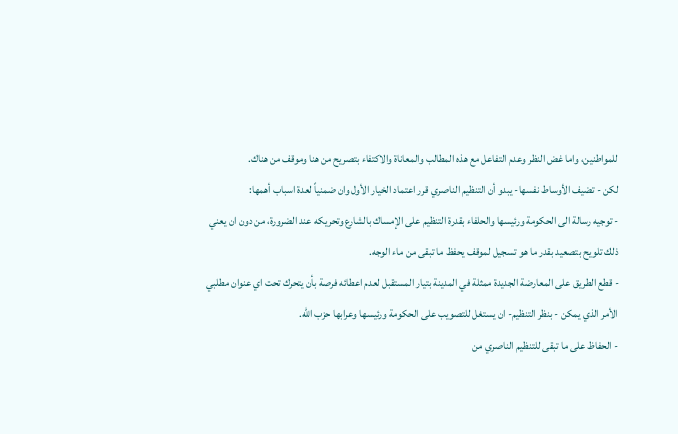للمواطنين، واما غض النظر وعدم التفاعل مع هذه المطالب والمعاناة والاكتفاء بتصريح من هنا وموقف من هناك.
لكن - تضيف الأوساط نفسها- يبدو أن التنظيم الناصري قرر اعتماد الخيار الأول وان ضمنياً لعدة اسباب أهمها:
- توجيه رسالة الى الحكومة ورئيسها والحلفاء بقدرة التنظيم على الإمساك بالشارع وتحريكه عند الضرورة، من دون ان يعني ذلك تلويح بتصعيد بقدر ما هو تسجيل لموقف يحفظ ما تبقى من ماء الوجه.
- قطع الطريق على المعارضة الجديدة ممثلة في المدينة بتيار المستقبل لعدم اعطائه فرصة بأن يتحرك تحت اي عنوان مطلبي الأمر الذي يمكن - بنظر التنظيم- ان يستغل للتصويب على الحكومة ورئيسها وعرابها حزب الله.
- الحفاظ على ما تبقى للتنظيم الناصري من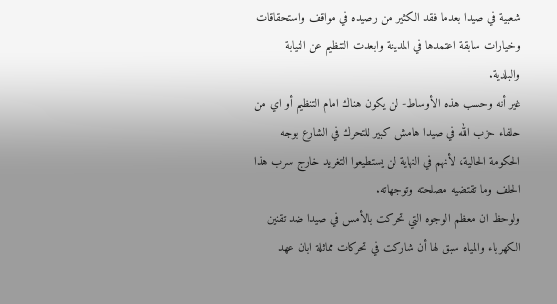شعبية في صيدا بعدما فقد الكثير من رصيده في مواقف واستحقاقات وخيارات سابقة اعتمدها في المدينة وابعدت التنظيم عن النيابة والبلدية.
غير أنه وحسب هذه الأوساط- لن يكون هناك امام التنظيم أو اي من حلفاء حزب الله في صيدا هامش كبير للتحرك في الشارع بوجه الحكومة الحالية، لأنهم في النهاية لن يستطيعوا التغريد خارج سرب هذا الحلف وما تقتضيه مصلحته وتوجهاته.
ولوحظ ان معظم الوجوه التي تحركت بالأمس في صيدا ضد تقنين الكهرباء والمياه سبق لها أن شاركت في تحركات مماثلة ابان عهد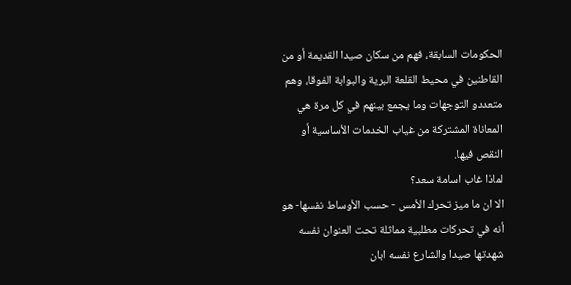الحكومات السابقة، فهم من سكان صيدا القديمة أو من القاطنين في محيط القلعة البرية والبوابة الفوقا، وهم متعددو التوجهات وما يجمع بينهم في كل مرة هي المعاناة المشتركة من غياب الخدمات الأساسية أو النقص فيها.
لماذا غاب اسامة سعد؟
الا ان ما ميز تحرك الأمس - حسب الأوساط نفسها- هو أنه في تحركات مطلبية مماثلة تحت العنوان نفسه شهدتها صيدا والشارع نفسه ابان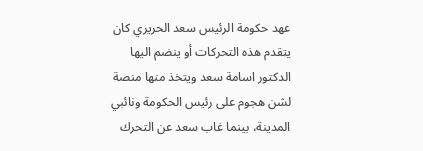عهد حكومة الرئيس سعد الحريري كان يتقدم هذه التحركات أو ينضم اليها الدكتور اسامة سعد ويتخذ منها منصة لشن هجوم على رئيس الحكومة ونائبي المدينة، بينما غاب سعد عن التحرك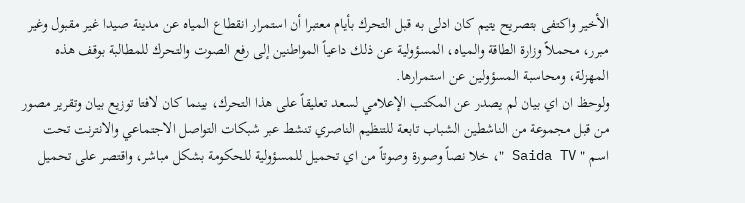الأخير واكتفى بتصريح يتيم كان ادلى به قبل التحرك بأيام معتبرا أن استمرار انقطاع المياه عن مدينة صيدا غير مقبول وغير مبرر، محملاً وزارة الطاقة والمياه، المسؤولية عن ذلك داعياً المواطنين إلى رفع الصوت والتحرك للمطالبة بوقف هذه المهزلة، ومحاسبة المسؤولين عن استمرارها.
ولوحظ ان اي بيان لم يصدر عن المكتب الإعلامي لسعد تعليقاً على هذا التحرك، بينما كان لافتا توزيع بيان وتقرير مصور من قبل مجموعة من الناشطين الشباب تابعة للتنظيم الناصري تنشط عبر شبكات التواصل الاجتماعي والانترنت تحت اسم " Saida TV "، خلا نصاً وصورة وصوتاً من اي تحميل للمسؤولية للحكومة بشكل مباشر، واقتصر على تحميل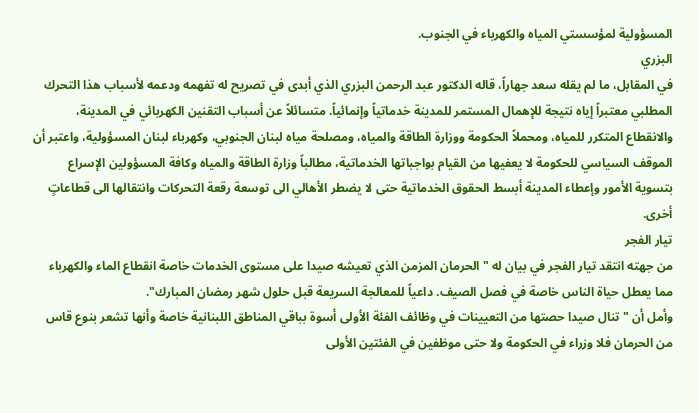المسؤولية لمؤسستي المياه والكهرباء في الجنوب.
البزري
في المقابل، ما لم يقله سعد جهاراً، قاله الدكتور عبد الرحمن البزري الذي أبدى في تصريح له تفهمه ودعمه لأسباب هذا التحرك المطلبي معتبراً إياه نتيجة للإهمال المستمر للمدينة خدماتياً وإنمائياً. متسائلاً عن أسباب التقنين الكهربائي في المدينة، والانقطاع المتكرر للمياه، ومحملاً الحكومة ووزارة الطاقة والمياه، ومصلحة مياه لبنان الجنوبي، وكهرباء لبنان المسؤولية، واعتبر أن الموقف السياسي للحكومة لا يعفيها من القيام بواجباتها الخدماتية، مطالباً وزارة الطاقة والمياه وكافة المسؤولين الإسراع بتسوية الأمور وإعطاء المدينة أبسط الحقوق الخدماتية حتى لا يضطر الأهالي الى توسعة رقعة التحركات وانتقالها الى قطاعاتٍ أخرى.
تيار الفجر
من جهته انتقد تيار الفجر في بيان له "الحرمان المزمن الذي تعيشه صيدا على مستوى الخدمات خاصة انقطاع الماء والكهرباء مما يعطل حياة الناس خاصة في فصل الصيف. داعياً للمعالجة السريعة قبل حلول شهر رمضان المبارك".
وأمل أن "تنال صيدا حصتها من التعيينات في وظائف الفئة الأولى أسوة بباقي المناطق اللبنانية خاصة وأنها تشعر بنوع قاس من الحرمان فلا وزراء في الحكومة ولا حتى موظفين في الفئتين الأولى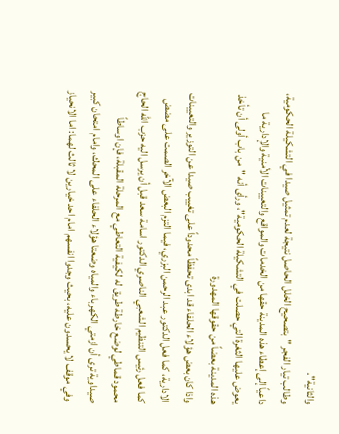والثانية".
وطالب تيار الفجر "بتصحيح الخلل الحاصل نتيجة لعدم تمثيل صيدا في التشكيلة الحكومية، داعياً إلى إعطاء هذه المدينة حقها من الخدمات والمواقع والتعيينات الأمنية والإدارية ما يعوض عليها الثغرة التي حصلت في التشكيلة الحكومية"، ورأى أنه "من باب أولى أن تأخذ هذه المدينة بعضاً من حقوقها المهدورة
واذا كان بعض هؤلاء الحلفاء قد ابدى تحفظاً محدوداً على تغييب صيدا عن التوزير والتعيينات الادارية، كما فعل الدكتور عبد الرحمن البزري، فيما التزم البعض الآخر الصمت على مضض كما فعل رئيس التنظيم الشعبي الناصري الدكتور اسامة سعد قبل أن يرسل اليه حزب الله الحاج محمود قماطي لوضع خارطة طريق له لكيفية التعاطي مع المرحلة المقبلة، فإن اوساطاً صيداوية ترى أن ازمتي الكهرباء والمياه وضعتا هؤلاء الحلفاء على المحك، وامام امتحان كبير وفي موقف لا يحسدون عليه، بحيث وجدوا انفسهم امام احد خيارين لا ثالث لهما: اما الانحياز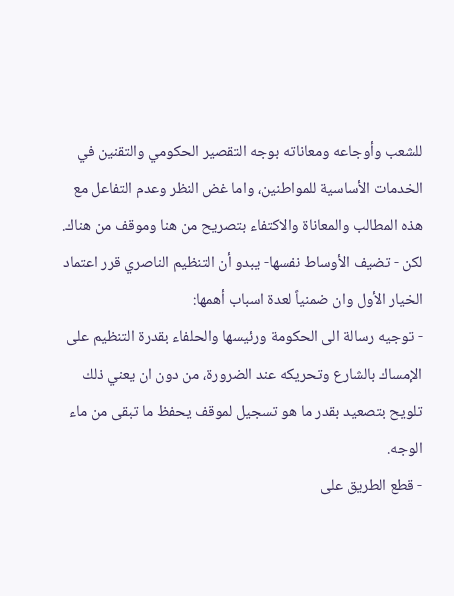للشعب وأوجاعه ومعاناته بوجه التقصير الحكومي والتقنين في الخدمات الأساسية للمواطنين، واما غض النظر وعدم التفاعل مع هذه المطالب والمعاناة والاكتفاء بتصريح من هنا وموقف من هناك.
لكن - تضيف الأوساط نفسها- يبدو أن التنظيم الناصري قرر اعتماد الخيار الأول وان ضمنياً لعدة اسباب أهمها:
- توجيه رسالة الى الحكومة ورئيسها والحلفاء بقدرة التنظيم على الإمساك بالشارع وتحريكه عند الضرورة، من دون ان يعني ذلك تلويح بتصعيد بقدر ما هو تسجيل لموقف يحفظ ما تبقى من ماء الوجه.
- قطع الطريق على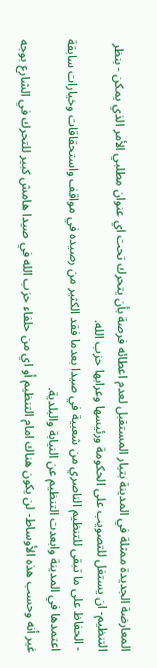المعارضة الجديدة ممثلة في المدينة بتيار المستقبل لعدم اعطائه فرصة بأن يتحرك تحت اي عنوان مطلبي الأمر الذي يمكن - بنظر التنظيم- ان يستغل للتصويب على الحكومة ورئيسها وعرابها حزب الله.
- الحفاظ على ما تبقى للتنظيم الناصري من شعبية في صيدا بعدما فقد الكثير من رصيده في مواقف واستحقاقات وخيارات سابقة اعتمدها في المدينة وابعدت التنظيم عن النيابة والبلدية.
غير أنه وحسب هذه الأوساط- لن يكون هناك امام التنظيم أو اي من حلفاء حزب الله في صيدا هامش كبير للتحرك في الشارع بوجه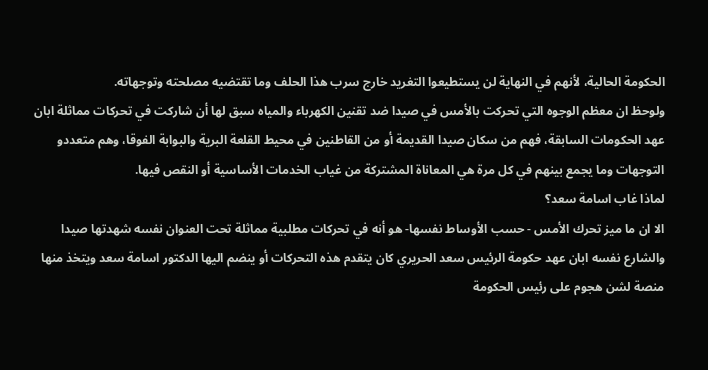الحكومة الحالية، لأنهم في النهاية لن يستطيعوا التغريد خارج سرب هذا الحلف وما تقتضيه مصلحته وتوجهاته.
ولوحظ ان معظم الوجوه التي تحركت بالأمس في صيدا ضد تقنين الكهرباء والمياه سبق لها أن شاركت في تحركات مماثلة ابان عهد الحكومات السابقة، فهم من سكان صيدا القديمة أو من القاطنين في محيط القلعة البرية والبوابة الفوقا، وهم متعددو التوجهات وما يجمع بينهم في كل مرة هي المعاناة المشتركة من غياب الخدمات الأساسية أو النقص فيها.
لماذا غاب اسامة سعد؟
الا ان ما ميز تحرك الأمس - حسب الأوساط نفسها- هو أنه في تحركات مطلبية مماثلة تحت العنوان نفسه شهدتها صيدا والشارع نفسه ابان عهد حكومة الرئيس سعد الحريري كان يتقدم هذه التحركات أو ينضم اليها الدكتور اسامة سعد ويتخذ منها منصة لشن هجوم على رئيس الحكومة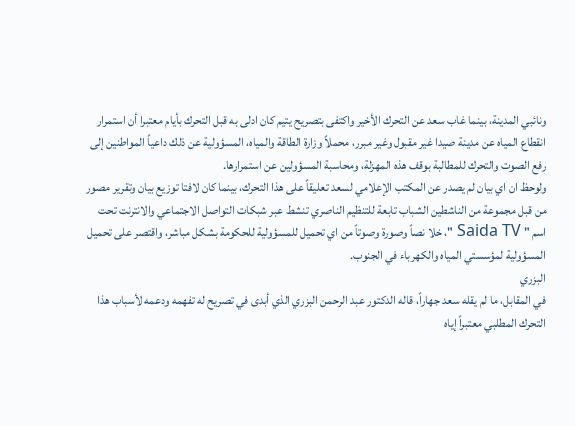ونائبي المدينة، بينما غاب سعد عن التحرك الأخير واكتفى بتصريح يتيم كان ادلى به قبل التحرك بأيام معتبرا أن استمرار انقطاع المياه عن مدينة صيدا غير مقبول وغير مبرر، محملاً وزارة الطاقة والمياه، المسؤولية عن ذلك داعياً المواطنين إلى رفع الصوت والتحرك للمطالبة بوقف هذه المهزلة، ومحاسبة المسؤولين عن استمرارها.
ولوحظ ان اي بيان لم يصدر عن المكتب الإعلامي لسعد تعليقاً على هذا التحرك، بينما كان لافتا توزيع بيان وتقرير مصور من قبل مجموعة من الناشطين الشباب تابعة للتنظيم الناصري تنشط عبر شبكات التواصل الاجتماعي والانترنت تحت اسم " Saida TV "، خلا نصاً وصورة وصوتاً من اي تحميل للمسؤولية للحكومة بشكل مباشر، واقتصر على تحميل المسؤولية لمؤسستي المياه والكهرباء في الجنوب.
البزري
في المقابل، ما لم يقله سعد جهاراً، قاله الدكتور عبد الرحمن البزري الذي أبدى في تصريح له تفهمه ودعمه لأسباب هذا التحرك المطلبي معتبراً إياه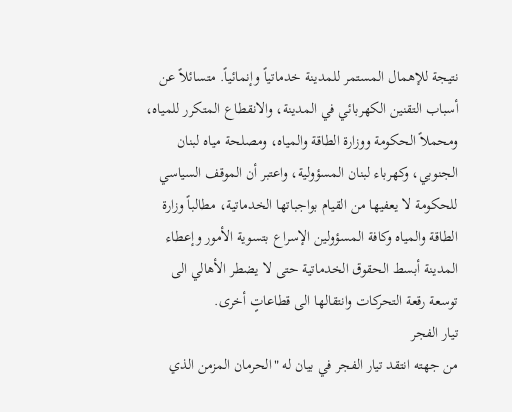نتيجة للإهمال المستمر للمدينة خدماتياً وإنمائياً. متسائلاً عن أسباب التقنين الكهربائي في المدينة، والانقطاع المتكرر للمياه، ومحملاً الحكومة ووزارة الطاقة والمياه، ومصلحة مياه لبنان الجنوبي، وكهرباء لبنان المسؤولية، واعتبر أن الموقف السياسي للحكومة لا يعفيها من القيام بواجباتها الخدماتية، مطالباً وزارة الطاقة والمياه وكافة المسؤولين الإسراع بتسوية الأمور وإعطاء المدينة أبسط الحقوق الخدماتية حتى لا يضطر الأهالي الى توسعة رقعة التحركات وانتقالها الى قطاعاتٍ أخرى.
تيار الفجر
من جهته انتقد تيار الفجر في بيان له "الحرمان المزمن الذي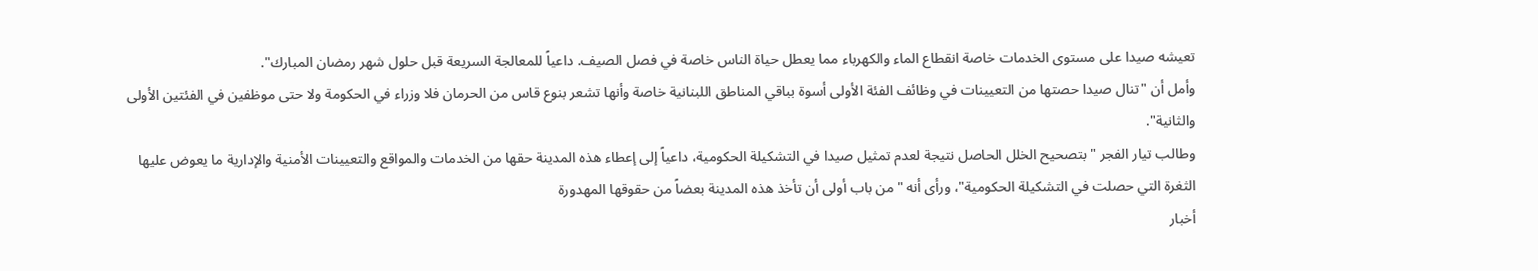تعيشه صيدا على مستوى الخدمات خاصة انقطاع الماء والكهرباء مما يعطل حياة الناس خاصة في فصل الصيف. داعياً للمعالجة السريعة قبل حلول شهر رمضان المبارك".
وأمل أن "تنال صيدا حصتها من التعيينات في وظائف الفئة الأولى أسوة بباقي المناطق اللبنانية خاصة وأنها تشعر بنوع قاس من الحرمان فلا وزراء في الحكومة ولا حتى موظفين في الفئتين الأولى والثانية".
وطالب تيار الفجر "بتصحيح الخلل الحاصل نتيجة لعدم تمثيل صيدا في التشكيلة الحكومية، داعياً إلى إعطاء هذه المدينة حقها من الخدمات والمواقع والتعيينات الأمنية والإدارية ما يعوض عليها الثغرة التي حصلت في التشكيلة الحكومية"، ورأى أنه "من باب أولى أن تأخذ هذه المدينة بعضاً من حقوقها المهدورة
أخبار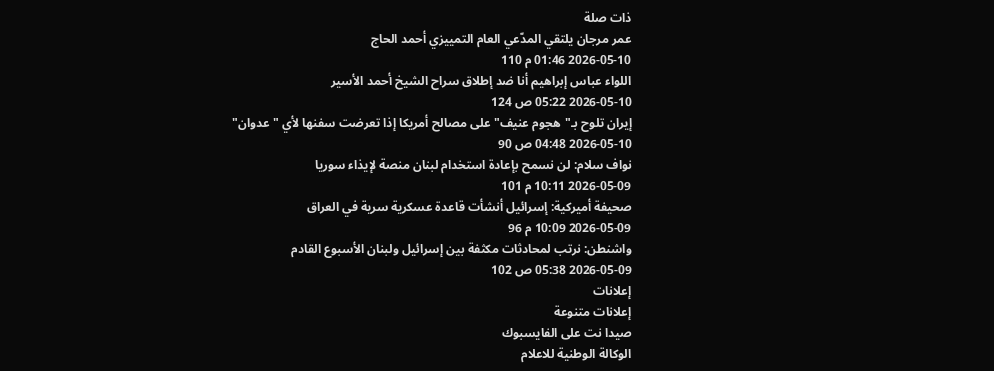ذات صلة
عمر مرجان يلتقي المدّعي العام التمييزي أحمد الحاج
2026-05-10 01:46 م 110
اللواء عباس إبراهيم أنا ضد إطلاق سراح الشيخ أحمد الأسير
2026-05-10 05:22 ص 124
إيران تلوح بـ"هجوم عنيف" على مصالح أمريكا إذا تعرضت سفنها لأي "عدوان"
2026-05-10 04:48 ص 90
نواف سلام: لن نسمح بإعادة استخدام لبنان منصة لإيذاء سوريا
2026-05-09 10:11 م 101
صحيفة أميركية: إسرائيل أنشأت قاعدة عسكرية سرية في العراق
2026-05-09 10:09 م 96
واشنطن: نرتب لمحادثات مكثفة بين إسرائيل ولبنان الأسبوع القادم
2026-05-09 05:38 ص 102
إعلانات
إعلانات متنوعة
صيدا نت على الفايسبوك
الوكالة الوطنية للاعلام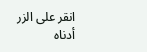انقر على الزر أدناه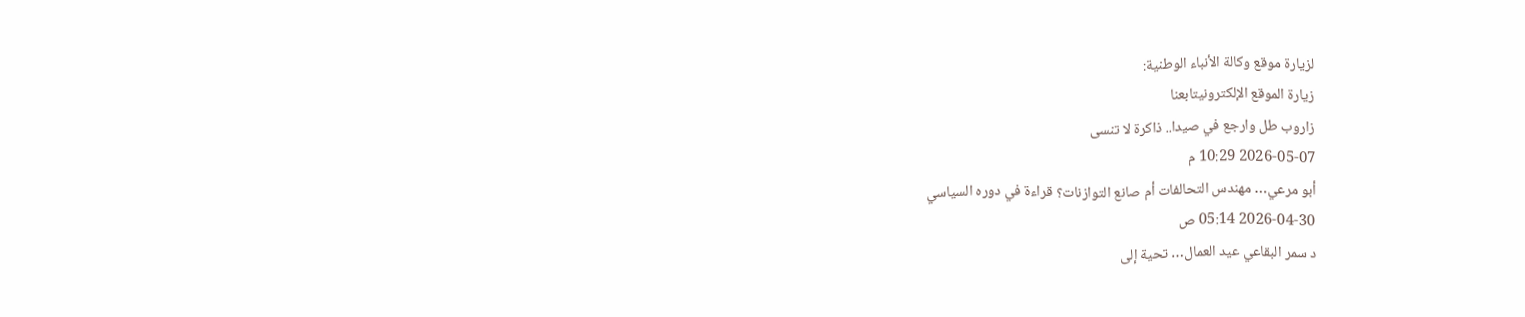لزيارة موقع وكالة الأنباء الوطنية:
زيارة الموقع الإلكترونيتابعنا
زاروب طل وارجع في صيدا.. ذاكرة لا تنسى
2026-05-07 10:29 م
أبو مرعي… مهندس التحالفات أم صانع التوازنات؟ قراءة في دوره السياسي
2026-04-30 05:14 ص
د سمر البقاعي عيد العمال… تحية إلى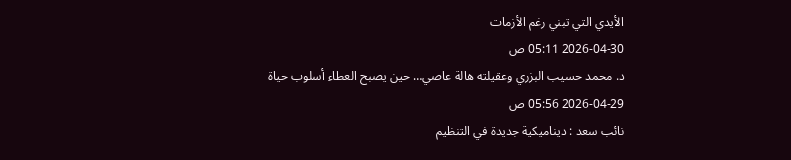الأيدي التي تبني رغم الأزمات
2026-04-30 05:11 ص
د. محمد حسيب البزري وعقيلته هالة عاصي… حين يصبح العطاء أسلوب حياة
2026-04-29 05:56 ص
نائب سعد : ديناميكية جديدة في التنظيم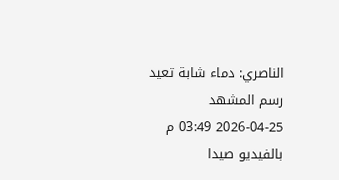الناصري: دماء شابة تعيد رسم المشهد
2026-04-25 03:49 م
بالفيديو صيدا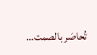تُحاصَر بالصمت…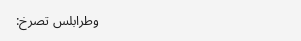وطرابلس تصرخ: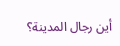أين رجال المدينة؟